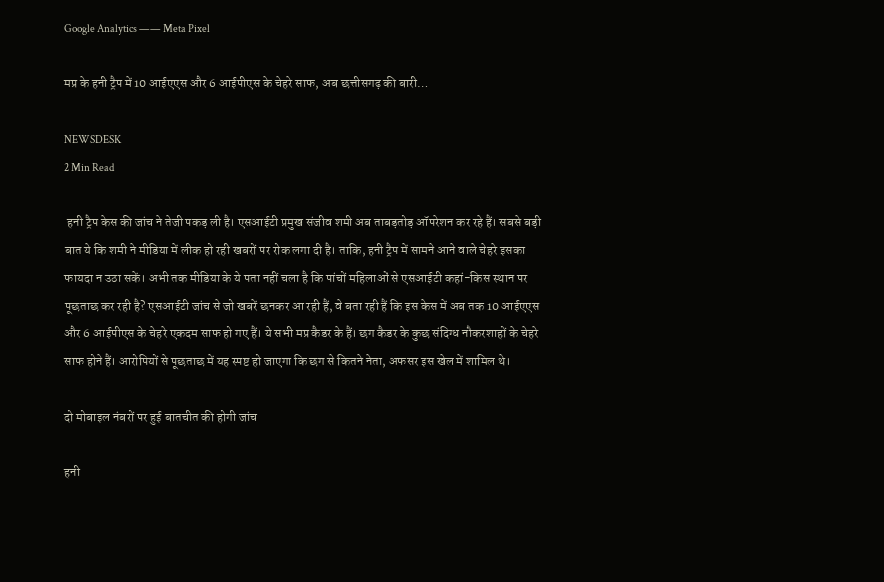Google Analytics —— Meta Pixel

मप्र के हनी ट्रैप में 10 आईएएस और 6 आईपीएस के चेहरे साफ, अब छत्तीसगढ़ की बारी…

NEWSDESK
2 Min Read

 हनी ट्रैप केस की जांच ने तेजी पकड़ ली है। एसआईटी प्रमुख संजीव शमी अब ताबड़तोड़ ऑपरेशन कर रहे हैं। सबसे बड़ी बात ये कि शमी ने मीडिया में लीक हो रही खबरों पर रोक लगा दी है। ताकि, हनी ट्रैप में सामने आने वाले चेहरे इसका फायदा न उठा सकें। अभी तक मीडिया के ये पता नहीं चला है कि पांचों महिलाओं से एसआईटी कहां-किस स्थान पर पूछताछ कर रही है? एसआईटी जांच से जो खबरें छनकर आ रही हैं, वे बता रही हैं कि इस केस में अब तक 10 आईएएस और 6 आईपीएस के चेहरे एकदम साफ हो गए हैं। ये सभी मप्र कैडर के हैं। छग कैडर के कुछ संदिग्ध नौकरशाहों के चेहरे साफ होने हैं। आरोपियों से पूछताछ में यह स्पष्ट हो जाएगा कि छग से कितने नेता, अफसर इस खेल में शामिल थे।

दो मोबाइल नंबरों पर हुई बातचीत की होगी जांच

हनी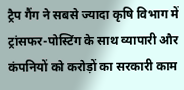ट्रैप गैंग ने सबसे ज्यादा कृषि विभाग में ट्रांसफर-पोस्टिंग के साथ व्यापारी और कंपनियों को करोड़ों का सरकारी काम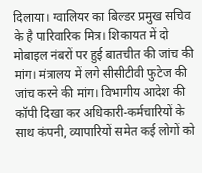दिलाया। ग्वालियर का बिल्डर प्रमुख सचिव के है पारिवारिक मित्र। शिकायत में दो मोबाइल नंबरों पर हुई बातचीत की जांच की मांग। मंत्रालय में लगे सीसीटीवी फुटेज की जांच करने की मांग। विभागीय आदेश की कॉपी दिखा कर अधिकारी-कर्मचारियों के साथ कंपनी, व्यापारियों समेत कई लोगों को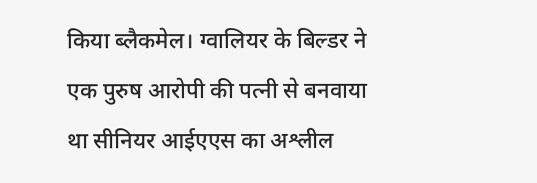किया ब्लैकमेल। ग्वालियर के बिल्डर ने एक पुरुष आरोपी की पत्नी से बनवाया था सीनियर आईएएस का अश्लील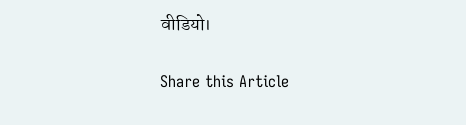वीडियो।

Share this Article